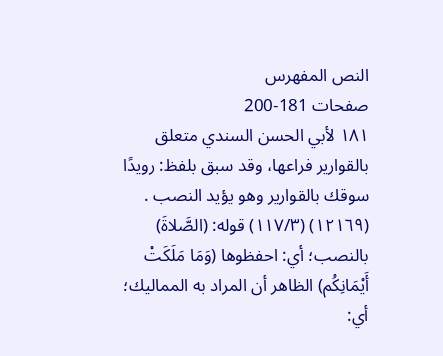النص المفهرس
صفحات 181-200
١٨١ لأبي الحسن السندي متعلق بالقوارير فراعها، وقد سبق بلفظ: رويدًا سوقك بالقوارير وهو يؤيد النصب . (١٢١٦٩) (١١٧/٣) قوله: (الصَّلاةَ) بالنصب؛ أي: احفظوها (وَمَا مَلَكَتْ أَيْمَانِكُم) الظاهر أن المراد به المماليك؛ أي: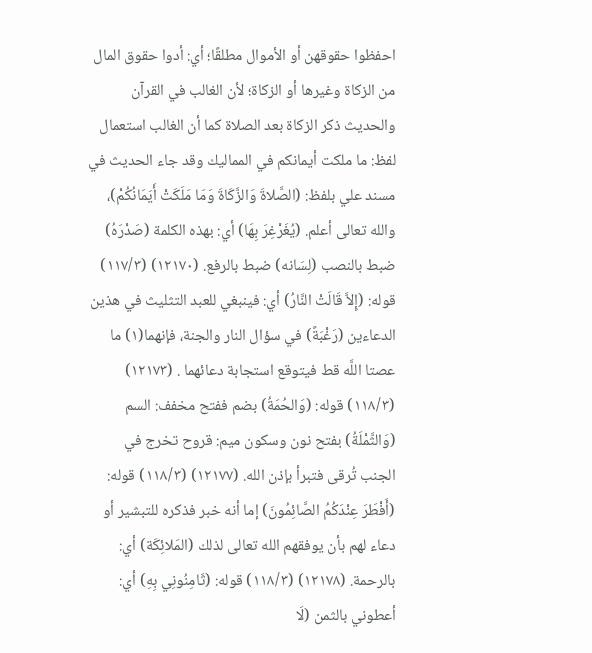احفظوا حقوقهن أو الأموال مطلقًا؛ أي: أدوا حقوق المال من الزكاة وغيرها أو الزكاة؛ لأن الغالب في القرآن والحديث ذكر الزكاة بعد الصلاة كما أن الغالب استعمال لفظ: ما ملكت أيمانكم في المماليك وقد جاء الحديث في مسند علي بلفظ: (الصَّلاةَ وَالزَّكَاةَ وَمَا مَلَكَتْ أَيَمَانُكُمْ)، والله تعالى أعلم. (يُغَرْغِرَ بِهَا) أي: بهذه الكلمة (صَدْرَهُ) ضبط بالنصب (لِسَانه) ضبط بالرفع. (١٢١٧٠) (١١٧/٣) قوله: (إِلاَّ قَالَتْ النَّارُ) أي: فينبغي للعبد التثليث في هذين الدعاءين (رَغْبَةً) في سؤال النار والجنة، فإنهما(١) ما عصتا اللَّه قط فيتوقع استجابة دعائهما . (١٢١٧٣) (١١٨/٣) قوله: (وَالحُمَةُ) بضم ففتح مخفف: السم (وَالثَّمْلَةُ) بفتح نون وسكون ميم: قروح تخرج في الجنب تُرقى فتبرأ بإذن الله. (١٢١٧٧) (١١٨/٣) قوله: (أَفْطَرَ عِنْدَكُمُ الصَّائِمُونَ) إما أنه خبر فذكره للتبشير أو دعاء لهم بأن يوفقهم الله تعالى لذلك (المَلائِكَة) أي: بالرحمة. (١٢١٧٨) (١١٨/٣) قوله: (ثَامِنُونِي بِهِ) أي: أعطوني بالثمن (لَا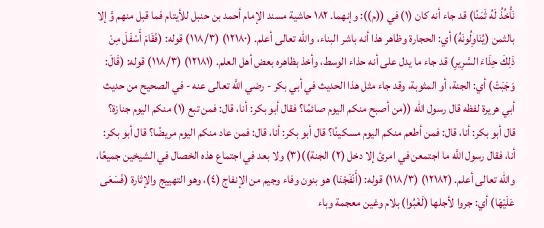نَأْخُذُ لَهُ ثَمَنًا) قد جاء أنه كان (١) في ((م)): وإنهما. ١٨٢ حاشية مسند الإمام أحمد بن حنبل للأيتام فما قبل منهم وَّ إلا بالثمن (يُنَاوِلُونَهُ) أي: الحجارة وظاهر هذا أنه باشر البناء، والله تعالى أعلم. (١٢١٨٠) (١١٨/٣) قوله: (فَقَامَ أَسْفَلَ مِنْ ذَلِكَ حِذَاءَ السَّرِيرِ) قد جاء ما يدل على أنه حذاء الوسط، وأخذ بظاهره بعض أهل العلم. (١٢١٨١) (١١٨/٣) قوله: (قَالَ: وَجَبَتْ) أي: الجنة، أو المثوبة، وقد جاء مثل هذا الحديث في أبي بكر - رضي اللَّه تعالى عنه - في الصحيح من حديث أبي هريرة لفظه قال رسول اللّه ((من أصبح منكم اليوم صائمًا؟ فقال أبو بكر: أنا، قال: فمن تبع (١) منكم اليوم جنازة؟ قال أبو بكر: أنا، قال: فمن أطعم منكم اليوم مسكينًا؟ قال أبو بكر: أنا، قال: فمن عاد منكم اليوم مريضًا؟ قال أبو بكر: أنا، فقال رسول اللَّه ما اجتمعن في امرئ إلا دخل (٢) الجنة))(٣) ولا بعد في اجتماع هذه الخصال في الشيخين جميعًا، والله تعالى أعلم. (١٢١٨٢) (١١٨/٣) قوله: (أَنْفَجْنَا) هو بنون وفاء وجيم من الإنفاج (٤)، وهو التهييج والإثارة (فَسَعَى عَلَيْهَا) أي: جروا لأجلها (لَغَبُوا) بلام وغين معجمة وباء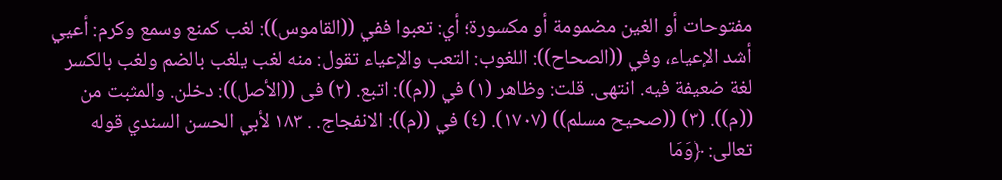مفتوحات أو الغين مضمومة أو مكسورة؛ أي: تعبوا ففي ((القاموس)): لغب كمنع وسمع وكرم: أعيي أشد الإعياء، وفي ((الصحاح)): اللغوب: التعب والإعياء تقول: منه لغب يلغب بالضم ولغب بالكسر لغة ضعيفة فيه. انتهى. قلت: وظاهر (١) في ((م)): اتبع. (٢) فى ((الأصل)): دخلن. والمثبت من ((م)). (٣) ((صحيح مسلم)) (١٧٠٧). (٤) في ((م)): الانفجاج. . ١٨٣ لأبي الحسن السندي قوله تعالى: ﴿وَمَا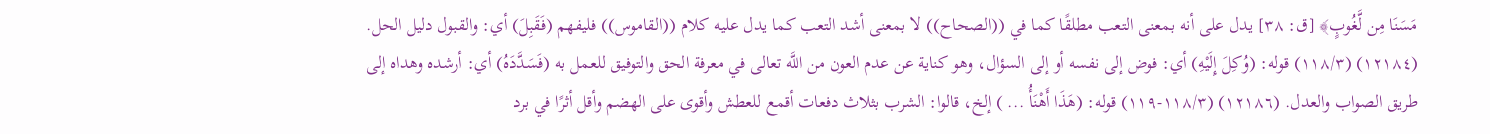مَسَنَا مِن لَّغُوبٍ﴾ [ق: ٣٨] يدل على أنه بمعنى التعب مطلقًا كما في ((الصحاح)) لا بمعنى أشد التعب كما يدل عليه كلام ((القاموس)) فليفهم (فَقَبِلَ) أي: والقبول دليل الحل. (١٢١٨٤) (١١٨/٣) قوله: (وُكِلَ إِلَيْهِ) أي: فوض إلى نفسه أو إلى السؤال، وهو كناية عن عدم العون من اللَّه تعالى في معرفة الحق والتوفيق للعمل به (فَسَدَّدَهُ) أي: أرشده وهداه إلى طريق الصواب والعدل. (١٢١٨٦) (١١٨/٣-١١٩) قوله: (هَذَا أَهْنَأُ ... ) إلخ، قالوا: الشرب بثلاث دفعات أقمع للعطش وأقوى على الهضم وأقل أثرًا في برد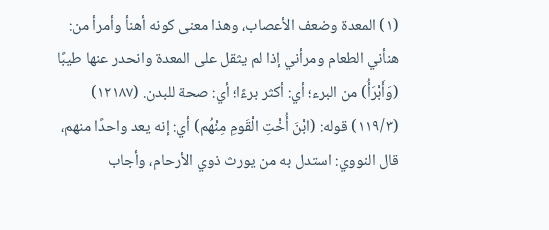(١) المعدة وضعف الأعصاب، وهذا معنى كونه أهنأ وأمرأ من: هنأني الطعام ومرأني إذا لم يثقل على المعدة وانحدر عنها طيبًا (وَأَبْرَأُ) من البرء؛ أي: أكثر برءًا؛ أي: صحة للبدن. (١٢١٨٧) (١١٩/٣) قوله: (ابْنَ أُخْتِ الْقَومِ مِنْهُم) أي: إنه يعد واحدًا منهم، قال النووي: استدل به من يورث ذوي الأرحام، وأجاب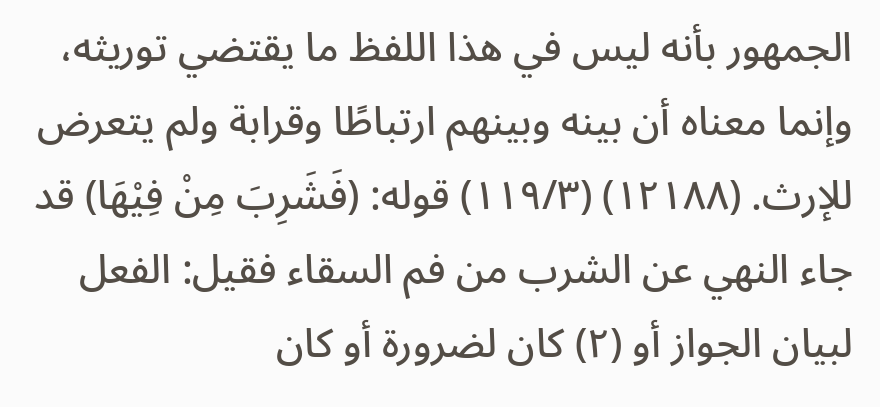الجمهور بأنه ليس في هذا اللفظ ما يقتضي توريثه، وإنما معناه أن بينه وبينهم ارتباطًا وقرابة ولم يتعرض للإرث. (١٢١٨٨) (١١٩/٣) قوله: (فَشَرِبَ مِنْ فِيْهَا) قد جاء النهي عن الشرب من فم السقاء فقيل: الفعل لبيان الجواز أو (٢) كان لضرورة أو كان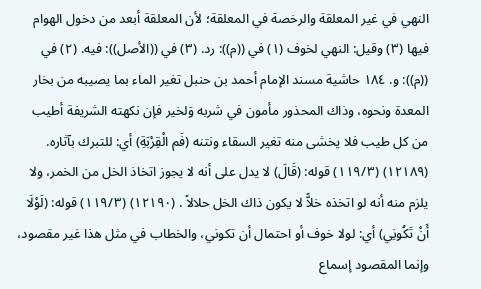النهي في غير المعلقة والرخصة في المعلقة؛ لأن المعلقة أبعد من دخول الهوام فيها (٣) وقيل: النهي لخوف (١) في ((م)): رد. (٣) في ((الأصل)): فيه. (٢) في ((م)): و. ١٨٤ حاشية مسند الإمام أحمد بن حنبل تغير الماء بما يصيبه من بخار المعدة ونحوه، وذاك المحذور مأمون في شربه وَلخير فإن نكهته الشريفة أطيب من كل طيب فلا يخشى منه تغير السقاء ونتنه (فَم الْقِرْبَةِ) أي: للتبرك بآثاره. (١٢١٨٩) (١١٩/٣) قوله: (قَالَ) لا يدل على أنه لا يجوز اتخاذ الخل من الخمر، ولا يلزم منه أنه لو اتخذه خلاًّ لا يكون ذاك الخل حلالاً . (١٢١٩٠) (١١٩/٣) قوله: (لَوْلَا أَنْ تَكُونِي) أي: لولا خوف أو احتمال أن تكوني، والخطاب في مثل هذا غير مقصود، وإنما المقصود إسماع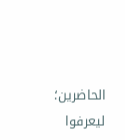الحاضرين؛ ليعرفوا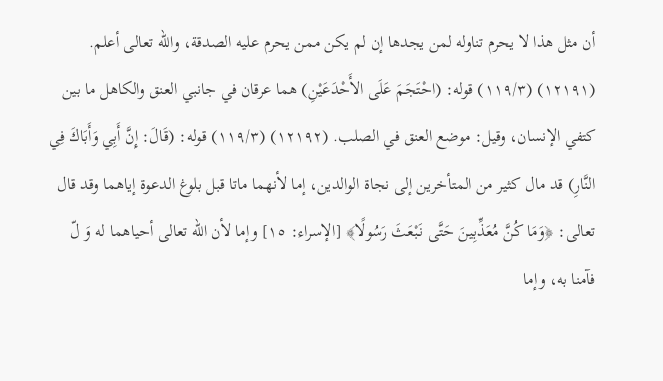أن مثل هذا لا يحرم تناوله لمن يجدها إن لم يكن ممن يحرم عليه الصدقة، واللّه تعالى أعلم. (١٢١٩١) (١١٩/٣) قوله: (احْتَجَمَ عَلَى الأَحْدَعَيْنِ) هما عرقان في جانبي العنق والكاهل ما بين كتفي الإنسان، وقيل: موضع العنق في الصلب. (١٢١٩٢) (١١٩/٣) قوله: (قَالَ: إِنَّ أَبِي وَأَبَاكَ فِي النَّارِ) قد مال كثير من المتأخرين إلى نجاة الوالدين، إما لأنهما ماتا قبل بلوغ الدعوة إياهما وقد قال تعالى: ﴿وَمَا كُنَّ مُعَذِّبِينَ حَتَّى نَبْعَثَ رَسُولًا﴾ [الإسراء: ١٥] وإما لأن الله تعالى أحياهما له وَ لّ فآمنا به، وإما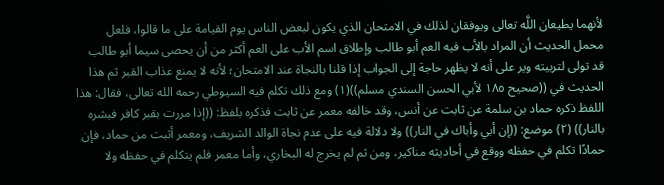لأنهما يطيعان اللَّه تعالى ويوفقان لذلك في الامتحان الذي يكون لبعض الناس يوم القيامة على ما قالوا، فلعل محمل الحديث أن المراد بالأب فيه العم أبو طالب وإطلاق اسم الأب على العم أكثر من أن يحصى سيما أبو طالب قد تولى لتربيته وير على أنه لا يظهر حاجة إلى الجواب إذا قلنا بالنجاة عند الامتحان؛ لأنه لا يمنع عذاب القبر ثم هذا الحديث في ((صحيح ١٨٥ لأبي الحسن السندي مسلم))(١) ومع ذلك تكلم فيه السيوطي رحمه الله تعالى، فقال: هذا اللفظ ذكره حماد بن سلمة عن ثابت عن أنس، وقد خالفه معمر عن ثابت فذكره بلفظ: ((إذا مررت بقبر كافر فبشره بالنار)) (٢) موضع: ((إن أبي وأباك في النار)) ولا دلالة فيه على عدم نجاة الوالد الشريف، ومعمر أثبت من حماد، فإن حمادًا تكلم في حفظه ووقع في أحاديثه مناكير، ومن ثم لم يخرج له البخاري، وأما معمر فلم يتكلم في حفظه ولا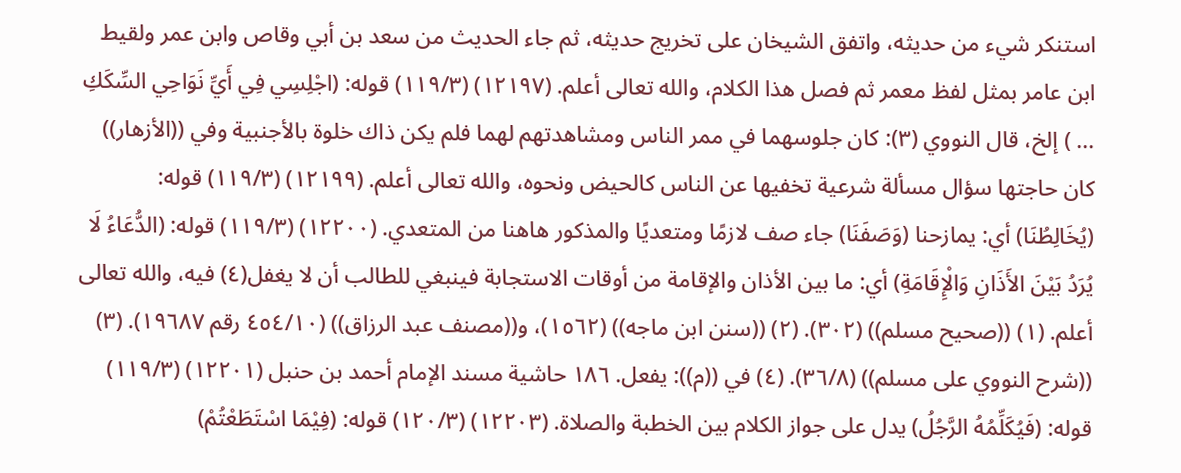استنكر شيء من حديثه، واتفق الشيخان على تخريج حديثه، ثم جاء الحديث من سعد بن أبي وقاص وابن عمر ولقيط ابن عامر بمثل لفظ معمر ثم فصل هذا الكلام، والله تعالى أعلم. (١٢١٩٧) (١١٩/٣) قوله: (اجْلِسِي فِي أَيِّ نَوَاحِي السِّكَكِ ... ) إلخ، قال النووي (٣): كان جلوسهما في ممر الناس ومشاهدتهم لهما فلم يكن ذاك خلوة بالأجنبية وفي ((الأزهار)) كان حاجتها سؤال مسألة شرعية تخفيها عن الناس كالحيض ونحوه، والله تعالى أعلم. (١٢١٩٩) (١١٩/٣) قوله: (يُخَالِطُنَا) أي: يمازحنا (وَصَفَنَا) جاء صف لازمًا ومتعديًا والمذكور هاهنا من المتعدي. (١٢٢٠٠) (١١٩/٣) قوله: (الدُّعَاءُ لَا يُرَدُ بَيْنَ الأَذَانِ وَالْإِقَامَةِ) أي: ما بين الأذان والإقامة من أوقات الاستجابة فينبغي للطالب أن لا يغفل(٤) فيه، والله تعالى أعلم. (١) ((صحيح مسلم)) (٣٠٢). (٢) ((سنن ابن ماجه)) (١٥٦٢)، و((مصنف عبد الرزاق)) (٤٥٤/١٠ رقم ١٩٦٨٧). (٣) ((شرح النووي على مسلم)) (٣٦/٨). (٤) في ((م)): يفعل. ١٨٦ حاشية مسند الإمام أحمد بن حنبل (١٢٢٠١) (١١٩/٣) قوله: (فَيُكَلِّمُهُ الرَّجُلُ) يدل على جواز الكلام بين الخطبة والصلاة. (١٢٢٠٣) (١٢٠/٣) قوله: (فِيْمَا اسْتَطَعْتُمْ)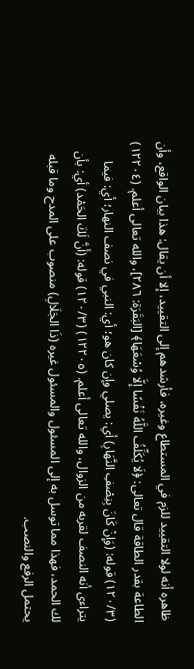ظاهره أنه لولا التقييد للزم في المستطاع وغيره، فأرشدهم إلى التقييد، إلا أن يقال: هذا بيان الواقع، وأن الطاعة بقدر الطاقة قال تعالى: ﴿لَا يُكَلِّفُ اللَّهُ نَفْسًا إِلَّا وُسْعَهَا﴾ [البَقَرَة: ٢٨٦]، والله تعالى أعلم. (١٢٢٠٤) (١٢٠/٣) قوله: (وَإِنْ كَانَ بِنِصْفِ النَّهَارِ) أي: يصلي وإن كان هو؛ أي: النبي في نصف النهار؛ أي: فيما يتراءى أنه النصف لقربه من الزوال، والله تعالى أعلم. (١٢٢٠٥) (١٢٠/٣) قوله: (أَنَّ لَكَ الحَمْد) أي: بأن لك الحمد، فهذا مما توسل به إلى المسئول والمسئول غيره (ذَا الجَلَالِ) منصوب على المدح وما قبله يحتمل الرفع والنصب.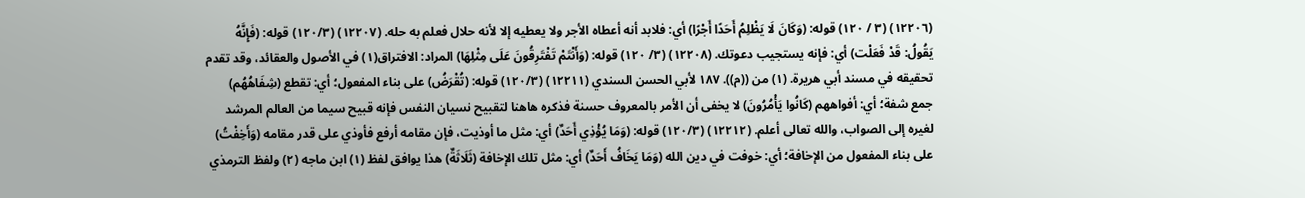(١٢٢٠٦) (٣ / ١٢٠) قوله: (وَكَانَ لَا يَظْلِمُ أَحَدًا أَجْرًا) أي: فلابد أنه أعطاه الأجر ولا يعطيه إلا لأنه حلال فعلم به حله. (١٢٢٠٧) (١٢٠/٣) قوله: (فَإِنَّهُ يَقُولُ: قَدْ فَعَلْت) أي: فإنه يستجيب دعوتك. (١٢٢٠٨) (٣/ ١٢٠) قوله: (وَأَنْتَمْ تَفْتَرِقُونَ عَلَى مِثْلِهَا) المراد: الافتراق(١) في الأصول والعقائد، وقد تقدم تحقيقه في مسند أبي هريرة. (١) من ((م)). ١٨٧ لأبي الحسن السندي (١٢٢١١) (١٢٠/٣) قوله: (تُقْرَضُ) على بناء المفعول؛ أي: تقطع (شِفَاهُهُم) جمع شفة؛ أي: أفواههم (كَانُوا يَأْمُرُونَ) لا يخفى أن الأمر بالمعروف حسنة فذكره هاهنا لتقبيح نسيان النفس فإنه قبيح سيما من العالم المرشد لغيره إلى الصواب، والله تعالى أعلم. (١٢٢١٢) (١٢٠/٣) قوله: (وَمَا يُؤْذِي أَحَدٌ) أي: مثل ما أوذيت، فإن مقامه أرفع فأوذي على قدر مقامه (وَأَخِفْتُ) على بناء المفعول من الإخافة؛ أي: خوفت في دين الله (وَمَا يَخَافُ أَحَدٌ) أي: مثل تلك الإخافة (ثَلَاثَةٌ) هذا يوافق لفظ (١) ابن ماجه (٢) ولفظ الترمذي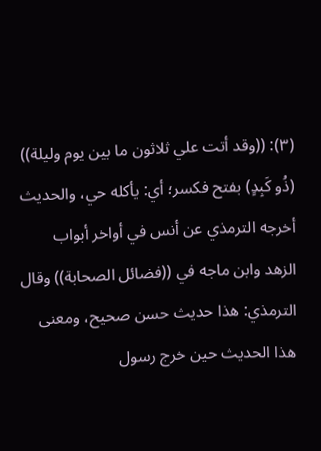(٣): ((وقد أتت علي ثلاثون ما بين يوم وليلة)) (ذُو كَبِدٍ) بفتح فكسر؛ أي: يأكله حي، والحديث أخرجه الترمذي عن أنس في أواخر أبواب الزهد وابن ماجه في ((فضائل الصحابة)) وقال الترمذي: هذا حديث حسن صحيح، ومعنى هذا الحديث حين خرج رسول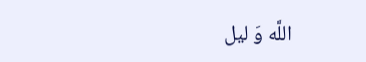اللَّه وَ ليل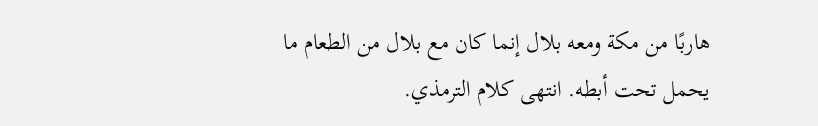هاربًا من مكة ومعه بلال إنما كان مع بلال من الطعام ما يحمل تحت أبطه. انتهى كلام الترمذي.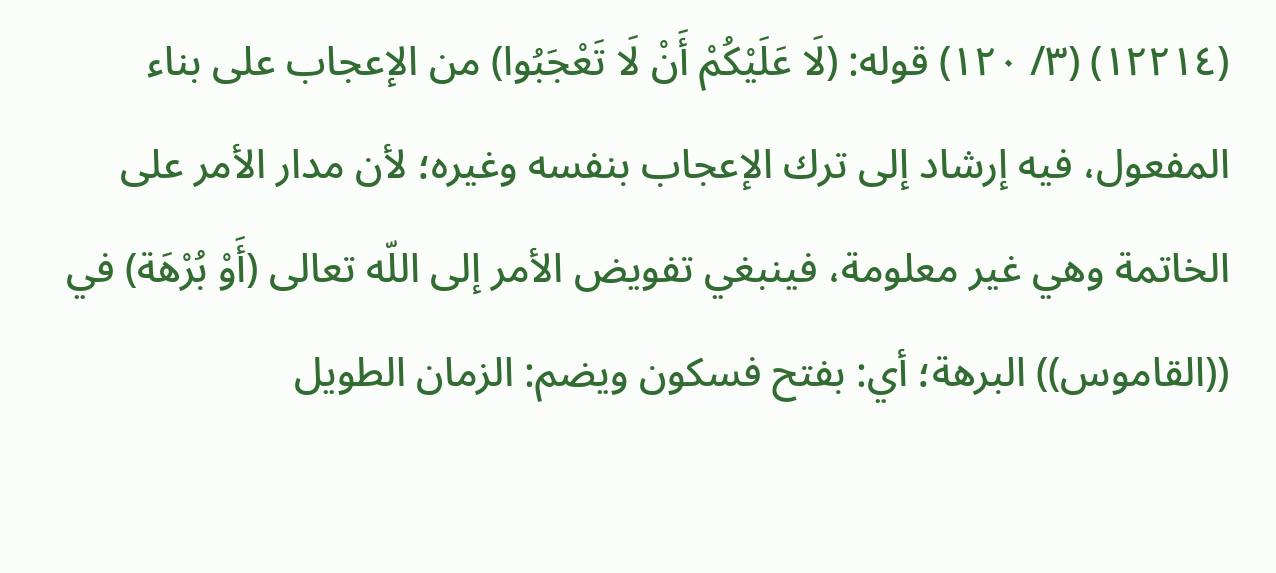(١٢٢١٤) (٣/ ١٢٠) قوله: (لَا عَلَيْكُمْ أَنْ لَا تَعْجَبُوا) من الإعجاب على بناء المفعول، فيه إرشاد إلى ترك الإعجاب بنفسه وغيره؛ لأن مدار الأمر على الخاتمة وهي غير معلومة، فينبغي تفويض الأمر إلى اللّه تعالى (أَوْ بُرْهَة) في ((القاموس)) البرهة؛ أي: بفتح فسكون ويضم: الزمان الطويل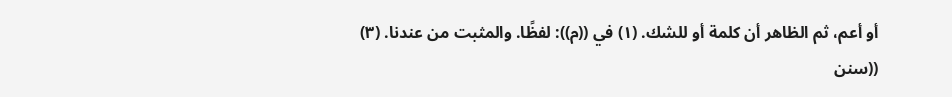أو أعم، ثم الظاهر أن كلمة أو للشك. (١) في ((م)): لفظًا. والمثبت من عندنا. (٣) ((سنن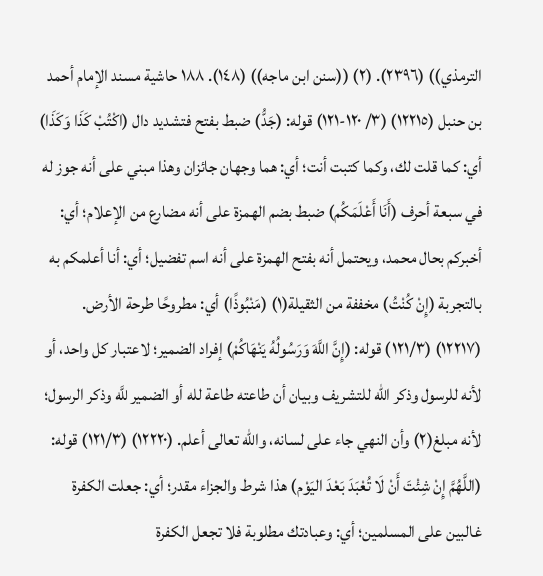الترمذي)) (٢٣٩٦). (٢) ((سنن ابن ماجه)) (١٤٨). ١٨٨ حاشية مسند الإمام أحمد بن حنبل (١٢٢١٥) (٣/ ١٢٠-١٢١) قوله: (جَدُّ) ضبط بفتح فتشديد دال (اكْتُبْ كَذَا وَكَذَا) أي: كما قلت لك، وكما كتبت أنت؛ أي: هما وجهان جائزان وهذا مبني على أنه جوز له في سبعة أحرف (أَنَا أَعْلَمَكُم) ضبط بضم الهمزة على أنه مضارع من الإعلام؛ أي: أخبركم بحال محمد، ويحتمل أنه بفتح الهمزة على أنه اسم تفضيل؛ أي: أنا أعلمكم به بالتجربة (إِنْ كُنْتُ) مخففة من الثقيلة(١) (مَنْبُوذًا) أي: مطروحًا طرحة الأرض. (١٢٢١٧) (١٢١/٣) قوله: (إِنَّ اللَّهَ وَرَسُولُهُ يَنْهَاكُمْ) إفراد الضمير؛ لاعتبار كل واحد، أو لأنه للرسول وذكر الله للتشريف وبيان أن طاعته طاعة لله أو الضمير للَّه وذكر الرسول؛ لأنه مبلغ(٢) وأن النهي جاء على لسانه، والله تعالى أعلم. (١٢٢٢٠) (١٢١/٣) قوله: (اللَّهُمَّ إِنْ شِئْتَ أَنْ لَا تُعْبَدَ بَعْدَ اليَوْم) هذا شرط والجزاء مقدر؛ أي: جعلت الكفرة غالبين على المسلمين؛ أي: وعبادتك مطلوبة فلا تجعل الكفرة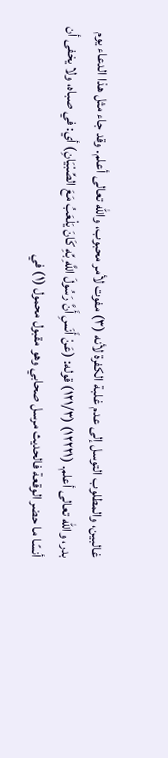غالبين، والمطلوب التوسل إلى عدم غلبة الكفرة لأنه (٣) مفوت لأمر محبوب، والله تعالى أعلم. وقد جاء مثل هذا الدعاء يوم بدر، والله تعالى أعلم. (١٢٢٢١) (١٢١/٣) قوله: (عَنْ أَنَسِ أَنَّ رَسُولَ اللَّهِ بِّهِ كَانَ يَلْعَبُ مَعَ الصِّبْيَانِ) أي: في صباه، ولا يخفى أن أنسًا ما حضر الوقعة فالحديث مرسل صحابي وهو مقبول محمول (١) في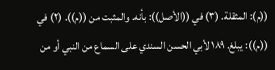((م): المثقلة. (٣) في ((الأصل)): بأنه. والمثبت من ((م)). (٢) في ((م)): يبلغ. ١٨٩ لأبي الحسن السندي على السماع من النبي أو من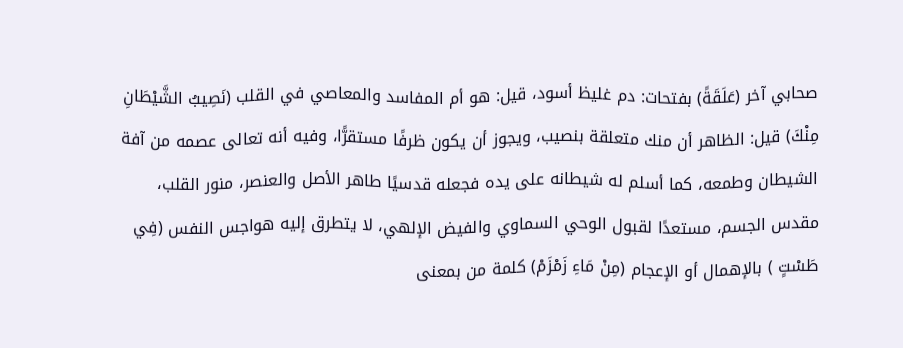صحابي آخر (عَلَقَةً) بفتحات: دم غليظ أسود، قيل: هو أم المفاسد والمعاصي في القلب (نَصِيبُ الشَّيْطَانِ مِنْكَ) قيل: الظاهر أن منك متعلقة بنصيب، ويجوز أن يكون ظرفًا مستقرًّا، وفيه أنه تعالى عصمه من آفة الشيطان وطمعه، كما أسلم له شيطانه على يده فجعله قدسيًا طاهر الأصل والعنصر، منور القلب، مقدس الجسم، مستعدًا لقبول الوحي السماوي والفيض الإلهي، لا يتطرق إليه هواجس النفس (فِي طَسْتٍ ) بالإهمال أو الإعجام (مِنْ مَاءِ زَمْزَمْ) كلمة من بمعنى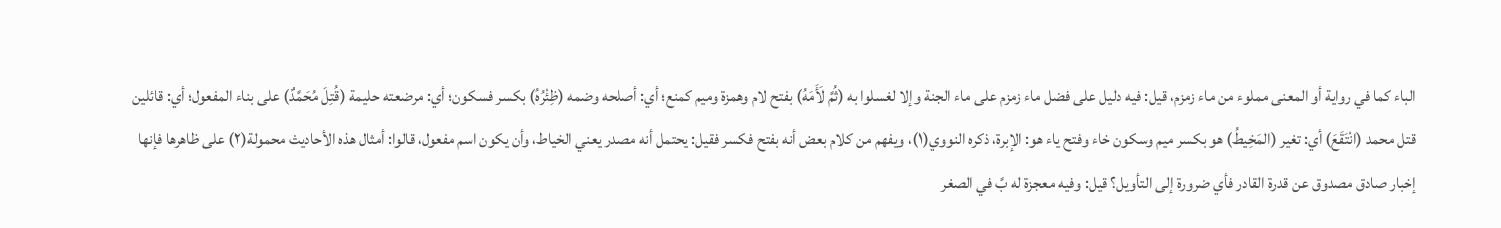الباء كما في رواية أو المعنى مملوء من ماء زمزم، قيل: فيه دليل على فضل ماء زمزم على ماء الجنة وإلا لغسلوا به (ثُمَّ لَأَمَهُ) بفتح لام وهمزة وميم كمنع؛ أي: أصلحه وضمه (ظِئْرُهُ) بكسر فسكون؛ أي: مرضعته حليمة (قُتِلَ مُحَمَّدٌ) على بناء المفعول؛ أي: قائلين قتل محمد (انْتَقَعَ) أي: تغير (المَخِيطُ) هو بكسر ميم وسكون خاء وفتح ياء هو: الإبرة، ذكره النووي(١)، ويفهم من كلام بعض أنه بفتح فكسر فقيل: يحتمل أنه مصدر يعني الخياط، وأن يكون اسم مفعول، قالوا: أمثال هذه الأحاديث محمولة(٢) على ظاهرها فإنها إخبار صادق مصدوق عن قدرة القادر فأي ضرورة إلى التأويل؟ قيل: وفيه معجزة له بَّ في الصغر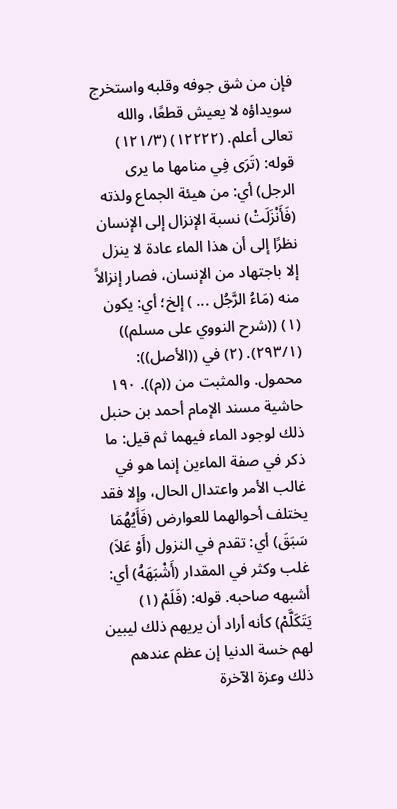فإن من شق جوفه وقلبه واستخرج سويداؤه لا يعيش قطعًا، والله تعالى أعلم. (١٢٢٢٢) (١٢١/٣) قوله: (تَرَى فِي منامها ما يرى الرجل) أي: من هيئة الجماع ولذته (فَأَنْزَلَتْ) نسبة الإنزال إلى الإنسان نظرًا إلى أن هذا الماء عادة لا ينزل إلا باجتهاد من الإنسان، فصار إنزالاً منه (مَاءُ الرَّجُل ... ) إلخ؛ أي: يكون (١) ((شرح النووي على مسلم)) (٢٩٣/١). (٢) في ((الأصل)): محمول. والمثبت من ((م)). ١٩٠ حاشية مسند الإمام أحمد بن حنبل ذلك لوجود الماء فيهما ثم قيل: ما ذكر في صفة الماءين إنما هو في غالب الأمر واعتدال الحال، وإلا فقد يختلف أحوالهما للعوارض (فَأَيُهُمَا سَبَقَ) أي: تقدم في النزول (أَوْ عَلاَ) غلب وكثر في المقدار (أَشْبَهَهُ) أي: أشبهه صاحبه. قوله: (فَلَمْ (١) يَتَكَلَّمْ) كأنه أراد أن يريهم ذلك ليبين لهم خسة الدنيا إن عظم عندهم ذلك وعزة الآخرة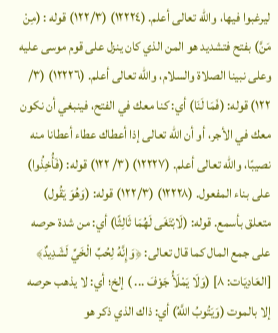ليرغبوا فيها، والله تعالى أعلم. (١٢٢٢٤) (١٢٢/٣) قوله : (مِنْ مَنَّ) بفتح فتشديد هو المن الذي كان ينزل على قوم موسى عليه وعلى نبينا الصلاة والسلام، والله تعالى أعلم. (١٢٢٢٦) (٣/ ١٢٢) قوله: (فَمَا لَنَا) أي: كنا معك في الفتح، فينبغي أن نكون معك في الأجر، أو أن اللّه تعالى إذا أعطاك عطاء أعطانا منه نصيبًا، والله تعالى أعلم. (١٢٢٢٧) (٣/ ١٢٢) قوله: (فَأُخِذُوا) على بناء المفعول. (١٢٢٢٨) (١٢٢/٣) قوله: (وَهُوَ يَقُول) متعلق بأسمع. قوله: (لَابْتَغَى لَهُمَا ثَالِثًا) أي: من شدة حرصه على جمع المال كما قال تعالى: ﴿وَإِنَّهُ لِحُبِّ الْخَيِّ لَشَدِيدٌ﴾ [العَادِيَات: ٨] (وَلَا يَمْلَأُ جَوْفَ ... ) إلخ؛ أي: لا يذهب حرصه إلا بالموت (وَيَتُوبُ اللَّهُ) أي: ذاك الذي ذكر هو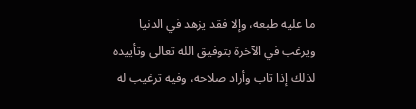ما عليه طبعه، وإلا فقد يزهد في الدنيا ويرغب في الآخرة بتوفيق الله تعالى وتأييده لذلك إذا تاب وأراد صلاحه، وفيه ترغيب له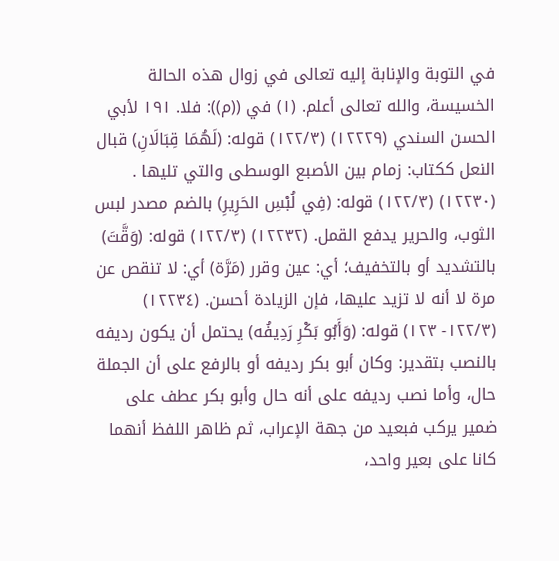في التوبة والإنابة إليه تعالى في زوال هذه الحالة الخسيسة، والله تعالى أعلم. (١) في ((م)): فلا. ١٩١ لأبي الحسن السندي (١٢٢٢٩) (١٢٢/٣) قوله: (لَهُمَا قِبَالَانِ) قبال النعل ككتاب: زمام بين الأصبع الوسطى والتي تليها . (١٢٢٣٠) (١٢٢/٣) قوله: (فِي لُبْسِ الحَرِيرِ) بالضم مصدر لبس الثوب، والحرير يدفع القمل. (١٢٢٣٢) (١٢٢/٣) قوله: (وَقَّتَ) بالتشديد أو بالتخفيف؛ أي: عين وقرر (مَرَّة) أي: لا تنقص عن مرة لا أنه لا تزيد عليها، فإن الزيادة أحسن. (١٢٢٣٤) (١٢٢/٣- ١٢٣) قوله: (وَأَبُو بَكْرِ رَدِيفُه) يحتمل أن يكون رديفه بالنصب بتقدير: وكان أبو بكر رديفه أو بالرفع على أن الجملة حال، وأما نصب رديفه على أنه حال وأبو بكر عطف على ضمير يركب فبعيد من جهة الإعراب، ثم ظاهر اللفظ أنهما كانا على بعير واحد،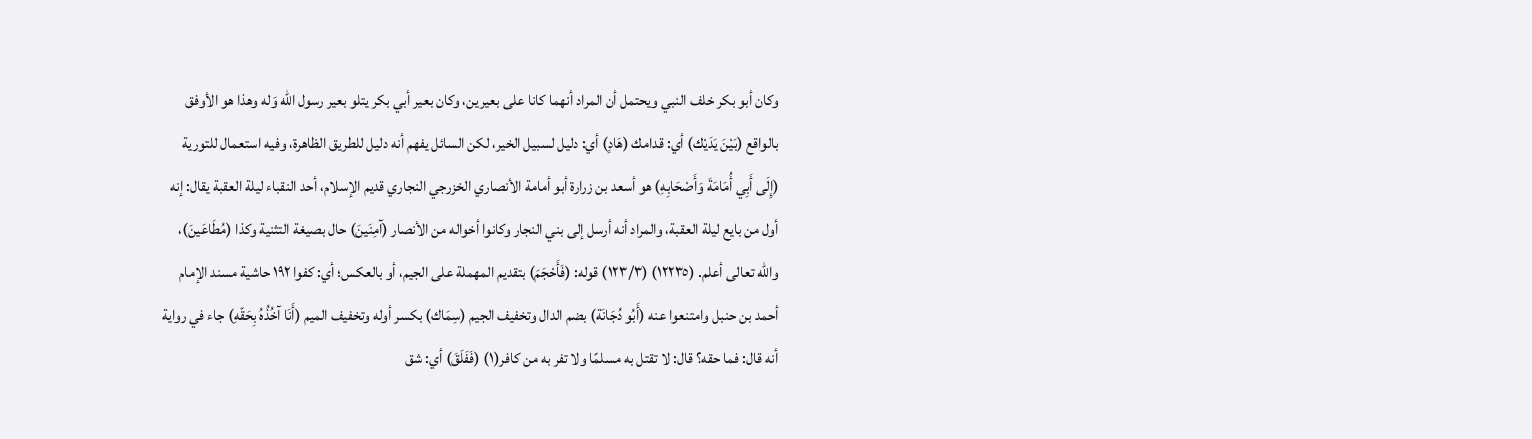وكان أبو بكر خلف النبي ويحتمل أن المراد أنهما كانا على بعيرين، وكان بعير أبي بكر يتلو بعير رسول اللّه وَله وهذا هو الأوفق بالواقع (بَيْنَ يَدَيْك) أي: قدامك (هَادٍ) أي: دليل لسبيل الخير، لكن السائل يفهم أنه دليل للطريق الظاهرة، وفيه استعمال للتورية (إِلَى أَبِي أُمَامَةَ وَأَصْحَابِهِ) هو أسعد بن زرارة أبو أمامة الأنصاري الخزرجي النجاري قديم الإسلام، أحد النقباء ليلة العقبة يقال: إنه أول من بايع ليلة العقبة، والمراد أنه أرسل إلى بني النجار وكانوا أخواله من الأنصار (آمِنَينَ) حال بصيغة التثنية وكذا (مُطَاعَينَ)، والله تعالى أعلم. (١٢٢٣٥) (١٢٣/٣) قوله: (فَأَحْجَمَ) بتقديم المهملة على الجيم، أو بالعكس؛ أي: كفوا ١٩٢ حاشية مسند الإمام أحمد بن حنبل وامتنعوا عنه (أَبُو دُجَانَة) بضم الدال وتخفيف الجيم (سِمَاك) بكسر أوله وتخفيف الميم (أَنَا آخُذُهُ بِحَقّهِ) جاء في رواية أنه قال: فما حقه؟ قال: لا تقتل به مسلمًا ولا تفر به من كافر(١) (فَفَلَقَ) أي: شق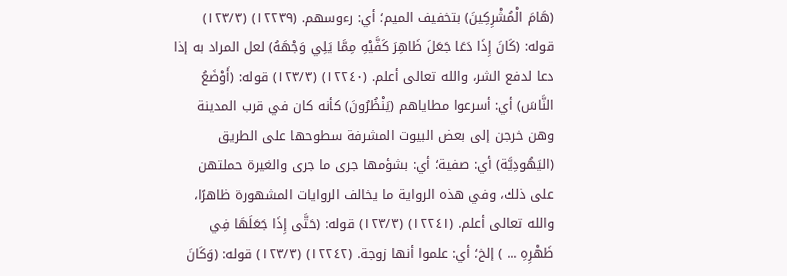(هَامَ الْمُشْرِكِينَ) بتخفيف الميم؛ أي: رءوسهم. (١٢٢٣٩) (١٢٣/٣) قوله: (كَانَ إِذَا دَعَا جَعَلَ ظَاهِرَ كَفَّيْهِ مِمَّا يَلِي وَجْهَهُ) لعل المراد به إذا دعا لدفع الشر، والله تعالى أعلم. (١٢٢٤٠) (١٢٣/٣) قوله: (أَوْضَعُ النَّاسَ) أي: أسرعوا مطاياهم (يَنْظُرُونَ) كأنه كان في قرب المدينة وهن خرجن إلى بعض البيوت المشرفة سطوحها على الطريق (اليَهُودِيَّة) أي: صفية؛ أي: بشؤمها جرى ما جرى والغيرة حملتهن على ذلك، وفي هذه الرواية ما يخالف الروايات المشهورة ظاهرًا، والله تعالى أعلم. (١٢٢٤١) (١٢٣/٣) قوله: (حَتَّى إِذَا جَعَلَهَا فِي ظَهْرِهِ ... ) إلخ؛ أي: علموا أنها زوجة. (١٢٢٤٢) (١٢٣/٣) قوله: (وَكَانَ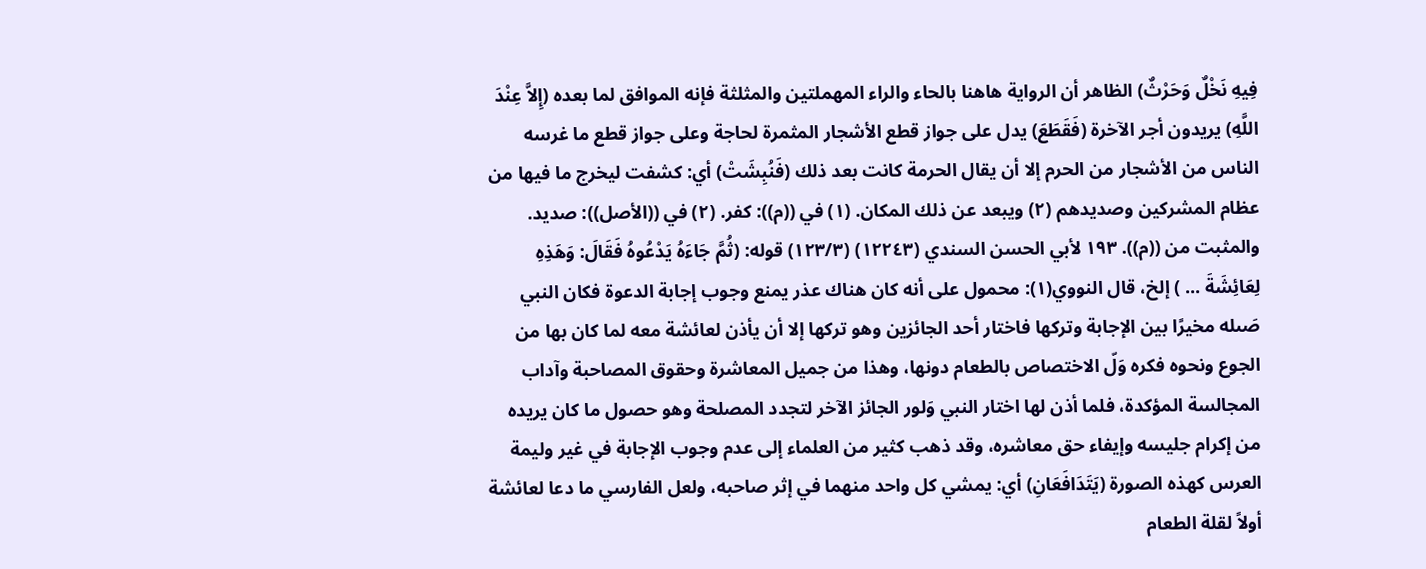فِيهِ نَخْلٌ وَحَرْثٌ) الظاهر أن الرواية هاهنا بالحاء والراء المهملتين والمثلثة فإنه الموافق لما بعده (إِلاَّ عِنْدَ اللَّهِ) يريدون أجر الآخرة (فَقَطَعَ) يدل على جواز قطع الأشجار المثمرة لحاجة وعلى جواز قطع ما غرسه الناس من الأشجار من الحرم إلا أن يقال الحرمة كانت بعد ذلك (فَنُبِشَتْ) أي: كشفت ليخرج ما فيها من عظام المشركين وصديدهم (٢) ويبعد عن ذلك المكان. (١) في ((م)): كفر. (٢) في ((الأصل)): صديد. والمثبت من ((م)). ١٩٣ لأبي الحسن السندي (١٢٢٤٣) (١٢٣/٣) قوله: (ثُمَّ جَاءَهُ يَدْعُوهُ فَقَالَ: وَهَذِهِ لِعَائِشَةَ ... ) إلخ، قال النووي(١): محمول على أنه كان هناك عذر يمنع وجوب إجابة الدعوة فكان النبي صَىله مخيرًا بين الإجابة وتركها فاختار أحد الجائزين وهو تركها إلا أن يأذن لعائشة معه لما كان بها من الجوع ونحوه فكره وَلّ الاختصاص بالطعام دونها، وهذا من جميل المعاشرة وحقوق المصاحبة وآداب المجالسة المؤكدة، فلما أذن لها اختار النبي وَلور الجائز الآخر لتجدد المصلحة وهو حصول ما كان يريده من إكرام جليسه وإيفاء حق معاشره، وقد ذهب كثير من العلماء إلى عدم وجوب الإجابة في غير وليمة العرس كهذه الصورة (يَتَدَافَعَانِ) أي: يمشي كل واحد منهما في إثر صاحبه، ولعل الفارسي ما دعا لعائشة أولاً لقلة الطعام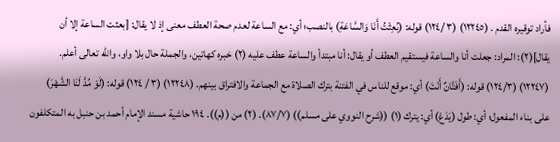فأراد توقیره القدم . (١٢٢٤٥) (٣ /١٢٤) قوله: (بُعِثْتُ أَنَا وَالسَّاعَةِ) بالنصب؛ أي: مع الساعة لعدم صحة العطف معنى إذ لا يقال: [بعثت الساعة إلا أن يقال](٢): المراد: جعلت أنا والساعة فيستقيم العطف أو يقال: أنا مبتدأ والساعة عطف عليه (٢) خبره كهاتين، والجملة حال بلا واو، والله تعالى أعلم. (١٢٢٤٧) (١٢٤/٣) قوله: (أَفَتَّانٌ أَنْتَ) أي: موقع للناس في الفتنة بترك الصلاة مع الجماعة والافتراق بينهم. (١٢٢٤٨) (٣ / ١٢٤) قوله: (لَوْ مُدَّ لَنَا الشَّهْرَ) على بناء المفعول؛ أي: طول (يَدَعْ) أي: يترك (١) ((شرح النووي على مسلم)) (٨٧/٧). (٢) من ((م)). ١٩٤ حاشية مسند الإمام أحمد بن حنبل به المتكلفون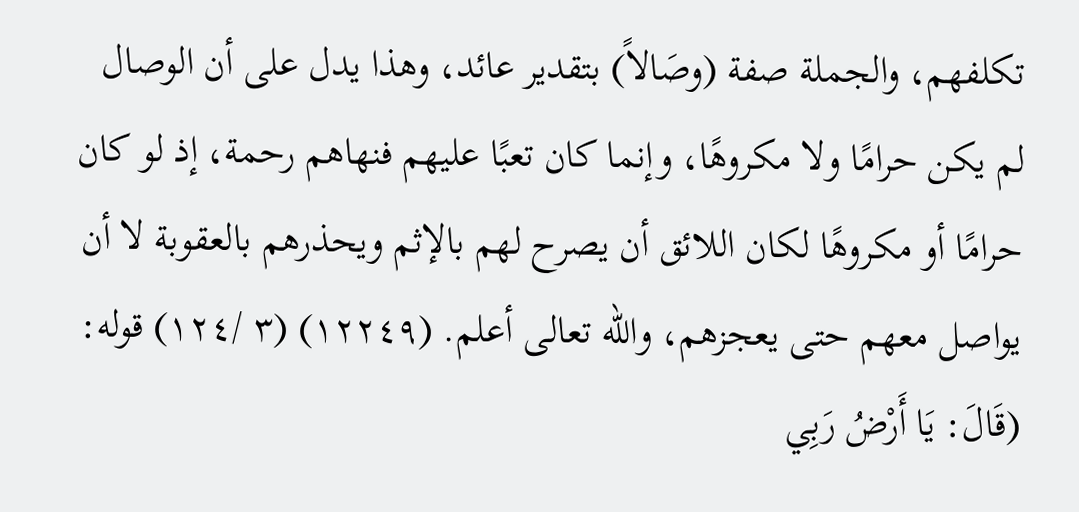تكلفهم، والجملة صفة (وصَالاً) بتقدير عائد، وهذا يدل على أن الوصال لم يكن حرامًا ولا مكروهًا، وإنما كان تعبًا عليهم فنهاهم رحمة، إذ لو كان حرامًا أو مكروهًا لكان اللائق أن يصرح لهم بالإثم ويحذرهم بالعقوبة لا أن يواصل معهم حتى يعجزهم، والله تعالى أعلم. (١٢٢٤٩) (٣ /١٢٤) قوله: (قَالَ: يَا أَرْضُ رَبِي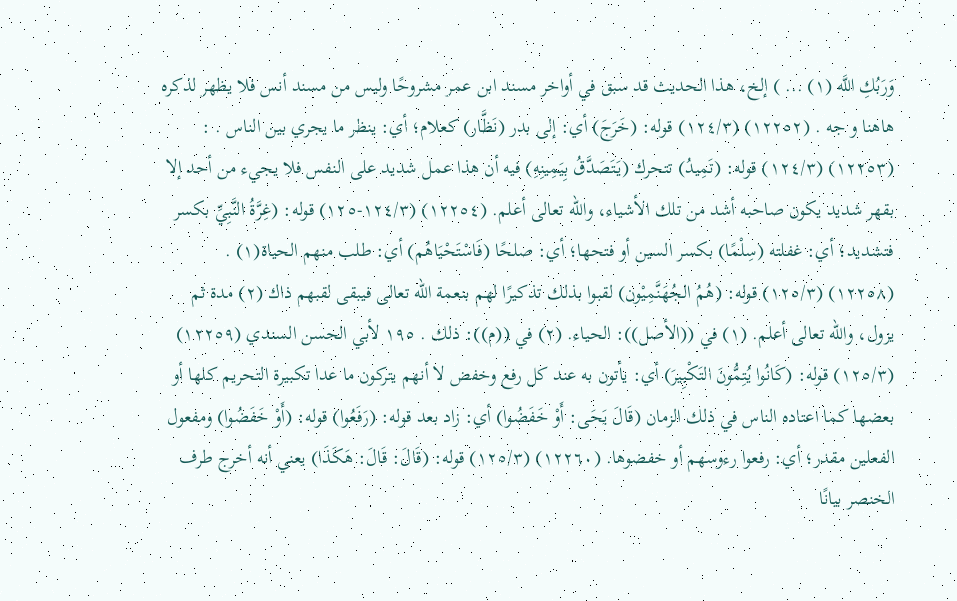وَرَبُكِ اللَّه (١) ... ) إلخ، هذا الحديث قد سبق في أواخر مسند ابن عمر مشروحًا وليس من مسند أنس فلا يظهر لذكره هاهنا و جه . (١٢٢٥٢) (١٢٤/٣) قوله: (خَرَجَ) أي: إلى بدر (نَظَّار) كعلام؛ أي: ينظر ما يجري بين الناس . : (١٢٢٥٣) (١٢٤/٣) قوله: (تَمِيدُ) تتحرك (يَتَصَدَّقُ بِیَمِینِهِ) فیه أن هذا عمل شديد على النفس فلا يجيء من أحد إلا بقهر شديد يكون صاحبه أشد من تلك الأشياء، والله تعالى أعلم. (١٢٢٥٤) (١٢٤/٣-١٢٥) قوله: (غِرَّةُ النَّبِيِّ بكسر فتشديد؛ أي: غفلته (سِلْمًا) بكسر السين أو فتحها؛ أي: صلحًا (فَاسْتَحْيَاهُم) أي: طلب منهم الحياة(١) . (١٢٢٥٨) (١٢٥/٣) قوله: (هُمُ الجُهَنَّمِيْون) لقبوا بذلك تذكيرًا لهم بنعمة الله تعالى فيبقى لقبهم ذاك (٢) مدة ثم يزول، والله تعالى أعلم. (١) في ((الأصل)): الحياء. (٢) في ((م)): ذلك . ١٩٥ لأبي الحسن السندي (١٢٢٥٩) (١٢٥/٣) قوله: (كَانُوا يُتِمُّونَ التَكْبِيرَ) أي: يأتون به عند كل رفع وخفض لا أنهم يتركون ما عدا تكبيرة التحريم كلها أو بعضها كما اعتاده الناس في ذلك الزمان (قَالَ يَحَى: أَوْ خَفَضُوا) أي: زاد بعد قوله: (رَفَعُوا) قوله: (أَوْ خَفَضُوا) ومفعول الفعلين مقدر؛ أي: رفعوا رءوسهم أو خفضوها. (١٢٢٦٠) (١٢٥/٣) قوله: (قَالَ: قَالَ: هَكَذَا) يعني أنه أخرج طرف الخنصر بيانًا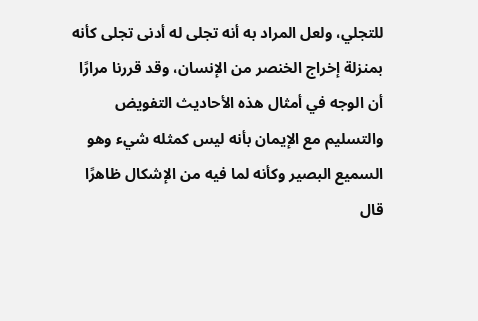للتجلي، ولعل المراد به أنه تجلى له أدنى تجلى كأنه بمنزلة إخراج الخنصر من الإنسان، وقد قررنا مرارًا أن الوجه في أمثال هذه الأحاديث التفويض والتسليم مع الإيمان بأنه ليس كمثله شيء وهو السميع البصير وكأنه لما فيه من الإشكال ظاهرًا قال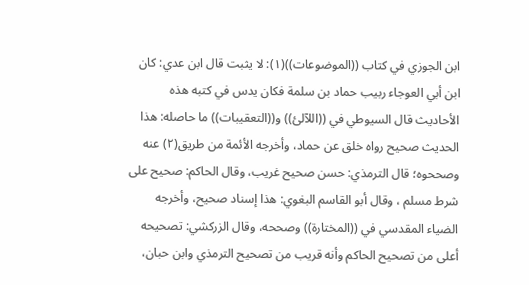ابن الجوزي في كتاب ((الموضوعات))(١): لا يثبت قال ابن عدي: كان ابن أبي العوجاء ربيب حماد بن سلمة فكان يدس في كتبه هذه الأحاديث قال السيوطي في ((اللآلئ)) و((التعقيبات)) ما حاصله: هذا الحديث صحيح رواه خلق عن حماد، وأخرجه الأئمة من طريق(٢) عنه وصححوه؛ قال الترمذي: حسن صحيح غريب، وقال الحاكم: صحيح على شرط مسلم ، وقال أبو القاسم البغوي: هذا إسناد صحيح، وأخرجه الضياء المقدسي في ((المختارة)) وصححه، وقال الزركشي: تصحيحه أعلى من تصحيح الحاكم وأنه قريب من تصحيح الترمذي وابن حبان،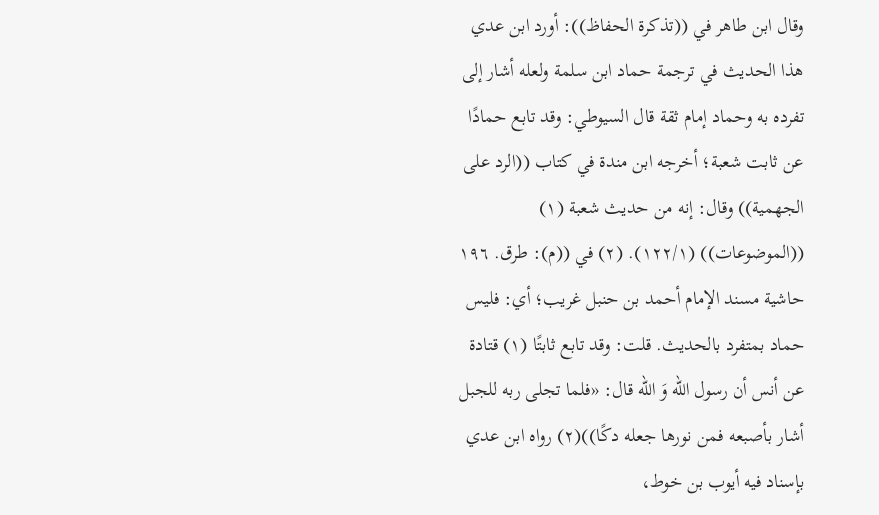وقال ابن طاهر في ((تذكرة الحفاظ)): أورد ابن عدي هذا الحديث في ترجمة حماد ابن سلمة ولعله أشار إلى تفرده به وحماد إمام ثقة قال السيوطي: وقد تابع حمادًا عن ثابت شعبة؛ أخرجه ابن مندة في كتاب ((الرد على الجهمية)) وقال: إنه من حديث شعبة (١) ((الموضوعات)) (١٢٢/١). (٢) في ((م): طرق. ١٩٦ حاشية مسند الإمام أحمد بن حنبل غريب؛ أي: فليس حماد بمتفرد بالحديث. قلت: وقد تابع ثابتًا (١) قتادة عن أنس أن رسول اللّه وَ الله قال: «فلما تجلى ربه للجبل أشار بأصبعه فمن نورها جعله دكًا))(٢) رواه ابن عدي بإسناد فيه أيوب بن خوط،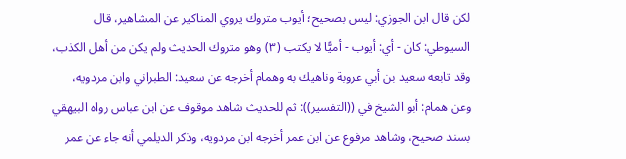لكن قال ابن الجوزي: ليس بصحيح؛ أيوب متروك يروي المناكير عن المشاهير، قال السيوطي: كان - أي: أيوب - أميًّا لا يكتب (٣) وهو متروك الحديث ولم يكن من أهل الكذب، وقد تابعه سعيد بن أبي عروبة وناهيك به وهمام أخرجه عن سعيد: الطبراني وابن مردويه، وعن همام: أبو الشيخ في ((التفسير)): ثم للحديث شاهد موقوف عن ابن عباس رواه البيهقي بسند صحيح، وشاهد مرفوع عن ابن عمر أخرجه ابن مردويه، وذكر الديلمي أنه جاء عن عمر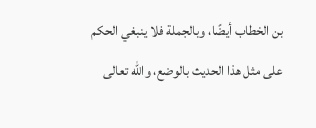بن الخطاب أيضًا، وبالجملة فلا ينبغي الحكم على مثل هذا الحديث بالوضع، والله تعالى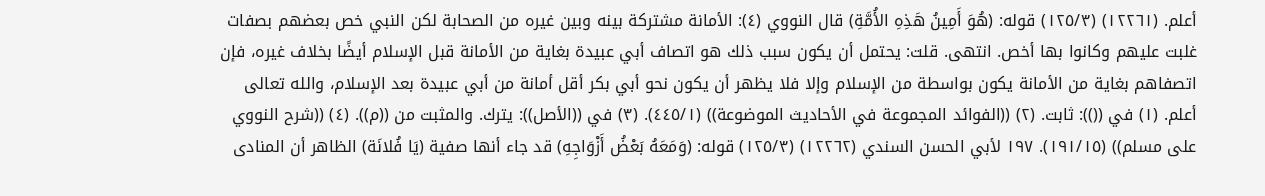أعلم. (١٢٢٦١) (١٢٥/٣) قوله: (هُوَ أَمِينُ هَذِهِ الأُمَّةِ) قال النووي (٤): الأمانة مشتركة بينه وبين غيره من الصحابة لكن النبي خص بعضهم بصفات غلبت عليهم وكانوا بها أخص. انتهى. قلت: يحتمل أن يكون سبب ذلك هو اتصاف أبي عبيدة بغاية من الأمانة قبل الإسلام أيضًا بخلاف غيره، فإن اتصفاهم بغاية من الأمانة يكون بواسطة من الإسلام وإلا فلا يظهر أن يكون نحو أبي بكر أقل أمانة من أبي عبيدة بعد الإسلام، والله تعالى أعلم. (١) في (()): ثابت. (٢) ((الفوائد المجموعة في الأحاديث الموضوعة)) (٤٤٥/١). (٣) في ((الأصل)): يترك. والمثبت من ((م)). (٤) ((شرح النووي على مسلم)) (١٩١/١٥). ١٩٧ لأبي الحسن السندي (١٢٢٦٢) (١٢٥/٣) قوله: (وَمَعَهُ بَعْضُ أَزْوَاجِهِ) قد جاء أنها صفية (يَا فُلانَة) الظاهر أن المنادى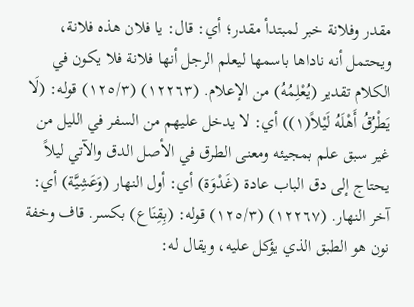مقدر وفلانة خبر لمبتدأ مقدر؛ أي: قال: يا فلان هذه فلانة، ويحتمل أنه ناداها باسمها ليعلم الرجل أنها فلانة فلا يكون في الكلام تقدير (يُعْلِمُهُ) من الإعلام. (١٢٢٦٣) (١٢٥/٣) قوله: (لَا يَطْرُقُ أَهْلَهُ لَيْلاً(١)) أي: لا يدخل عليهم من السفر في الليل من غير سبق علم بمجيئه ومعنى الطرق في الأصل الدق والآتي ليلاً يحتاج إلى دق الباب عادة (غَدْوَة) أي: أول النهار (وَعَشِيَّة) أي: آخر النهار. (١٢٢٦٧) (١٢٥/٣) قوله: (بِقِنَاع) بكسر. قاف وخفة نون هو الطبق الذي يؤكل عليه، ويقال له: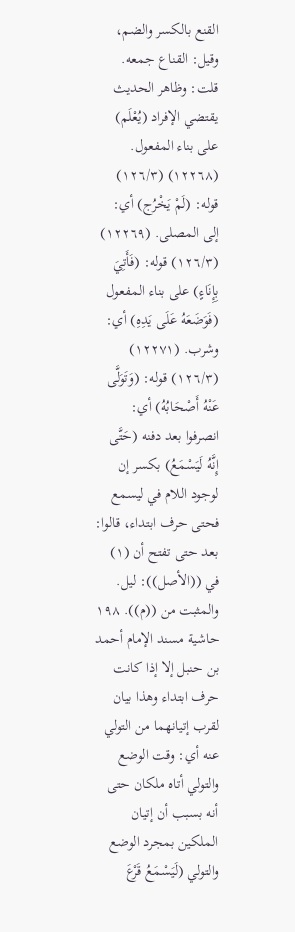القنع بالكسر والضم، وقيل: القناع جمعه. قلت: وظاهر الحديث يقتضي الإفراد (يُعْلَم) على بناء المفعول. (١٢٢٦٨) (١٢٦/٣) قوله: (لَمْ يَخْرُج) أي: إلى المصلى. (١٢٢٦٩) (١٢٦/٣) قوله: (فَأَتِيَ بِإِنَاءٍ) على بناء المفعول (فَوَضَعَهُ عَلَى يَدِهِ) أي: وشرب. (١٢٢٧١) (١٢٦/٣) قوله: (وَتَوَلَّى عَنْهُ أَصْحَابُهُ) أي: انصرفوا بعد دفنه (حَتَّى إِنَّهُ لَيَسْمَعُ) بكسر إن لوجود اللام في ليسمع فحتى حرف ابتداء، قالوا: بعد حتى تفتح أن (١) في ((الأصل)): ليل. والمثبت من ((م)). ١٩٨ حاشية مسند الإمام أحمد بن حنبل إلا إذا كانت حرف ابتداء وهذا بيان لقرب إتيانهما من التولي عنه أي: وقت الوضع والتولي أتاه ملكان حتى أنه بسبب أن إتيان الملكين بمجرد الوضع والتولي (لَيَسْمَعُ قَرْعَ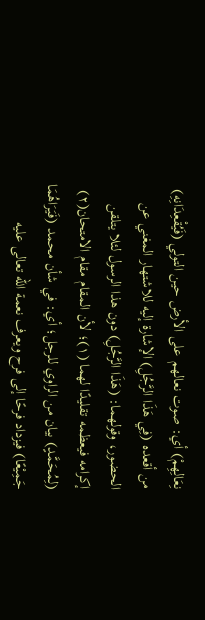نِعَالِهِمْ) أي: صوت نعالهم على الأرض حين التولي (فَيُقْعِدَانِهِ) من أقعده (فِي هَذَا الرَّجُلِ) الإشارة إليه للاشتهار المغني عن الحضور، وقولهما: (هَذَا الرَّجُلِ) دون هذا الرسول لئلا يتلقن إكرامه فيعظمه تقليدًا لهما (١)؛ لأن المقام مقام الامتحان(٢) (لِمُحَمَّدٍ) بيان من الراوي للرجل؛ أي: في شأن محمد (فَيَرَاهُمَا جَمِيْعًا) فيزداد فرحًا إلى فرح ويعرف نعمة الله تعالى عليه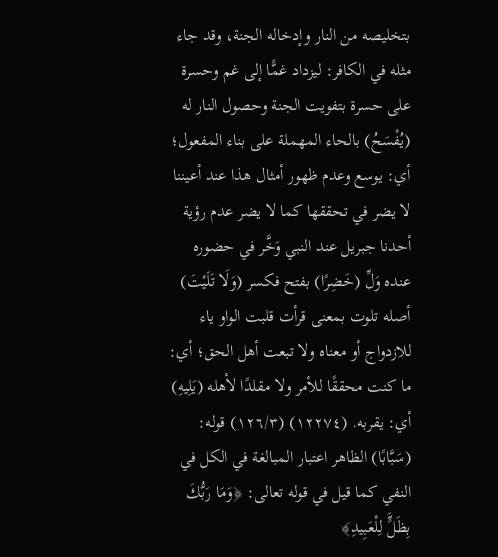بتخليصه من النار وإدخاله الجنة، وقد جاء مثله في الكافر: ليزداد غمًّا إلى غم وحسرة على حسرة بتفويت الجنة وحصول النار له (يُفْسَحُ) بالحاء المهملة على بناء المفعول؛ أي: يوسع وعدم ظهور أمثال هذا عند أعيننا لا يضر في تحققها كما لا يضر عدم رؤية أحدنا جبريل عند النبي وَخَّر في حضوره عنده وَلِّ (خَضِرًا) بفتح فكسر (وَلَا تَلَيْتَ) أصله تلوت بمعنى قرأت قلبت الواو ياء للازدواج أو معناه ولا تبعت أهل الحق؛ أي: ما كنت محققًا للأمر ولا مقلدًا لأهله (يَلِيهِ) أي: يقربه. (١٢٢٧٤) (١٢٦/٣) قوله: (سَبَّابًا) الظاهر اعتبار المبالغة في الكل في النفي كما قيل في قوله تعالى: ﴿وَمَا رَبُّكَ بِظَلٍَّ لِلْعَبِيدِ﴾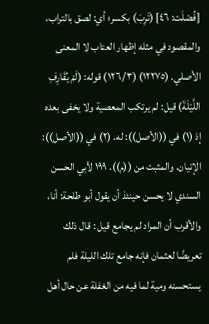[فُصْلَت: ٤٦] (تَرِبَ) بكسر؛ أي: لصق بالتراب، والمقصود في مثله إظهار العتاب لا المعنى الأصلي. (١٢٢٧٥) (١٢٦/٣) قوله: (لَمْ يُقَارِفِ اللَّيْلَةَ) قيل: لم يرتكب المعصية ولا يخفى بعده إذ (١) في ((الأصل)): له. (٢) في ((الأصل)): الإتيان. والمثبت من ((م)). ١٩٩ لأبي الحسن السندي لا يحسن حينئذ أن يقول أبو طلحة: أنا، والأقرب أن المراد لم يجامع قيل : قال ذلك تعريضًا لعثمان فإنه جامع تلك الليلة فلم يستحسنه ومية لما فيه من الغفلة عن حال أهل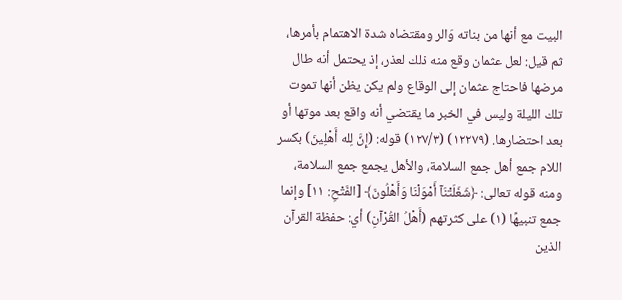البيت مع أنها من بناته وَالر ومقتضاه شدة الاهتمام بأمرها، ثم قيل: لعل عثمان وقع منه ذلك لعذر، إذ يحتمل أنه طال مرضها فاحتاج عثمان إلى الوقاع ولم يكن يظن أنها تموت تلك الليلة وليس في الخبر ما يقتضي أنه واقع بعد موتها أو بعد احتضارها. (١٢٢٧٩) (١٢٧/٣) قوله: (إِنَّ لِله أَهْلِينَ) بكسر اللام جمع أهل جمع السلامة، والأهل يجمع جمع السلامة، ومنه قوله تعالى: ﴿شَغَلَتْنَآ أَمْوَلْنَا وَأَهْلُونَ﴾ [الفَتْحِ: ١١] وإنما جمع تنبيهًا (١) على كثرتهم (أَهْلُ القُرْآنِ) أي: حفظة القرآن الذين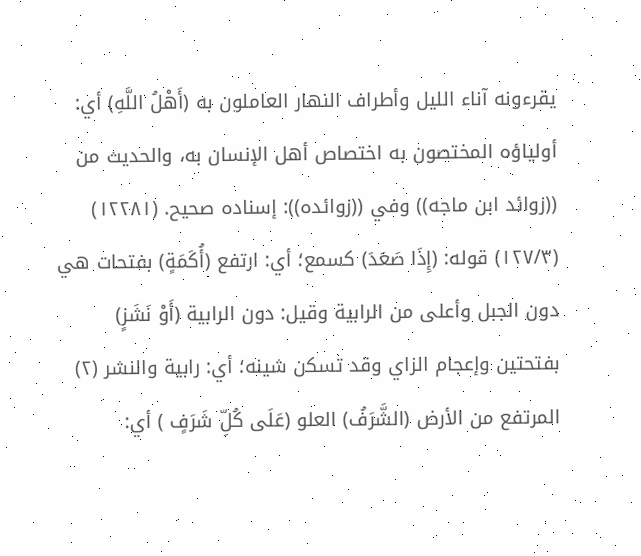يقرءونه آناء الليل وأطراف النهار العاملون به (أَهْلُ اللَّهِ) أي: أولياؤه المختصون به اختصاص أهل الإنسان به، والحديث من ((زوائد ابن ماجه)) وفي ((زوائده)): إسناده صحيح. (١٢٢٨١) (١٢٧/٣) قوله: (إِذَا صَعَدَ) كسمع؛ أي: ارتفع (أُكَمَةٍ) بفتحات هي دون الجبل وأعلى من الرابية وقيل: دون الرابية (أَوْ نَشَزٍ) بفتحتين وإعجام الزاي وقد تسكن شينه؛ أي: رابية والنشر (٢) المرتفع من الأرض (الشَّرَفُ) العلو (عَلَى كُلِّ شَرَفٍ ) أي: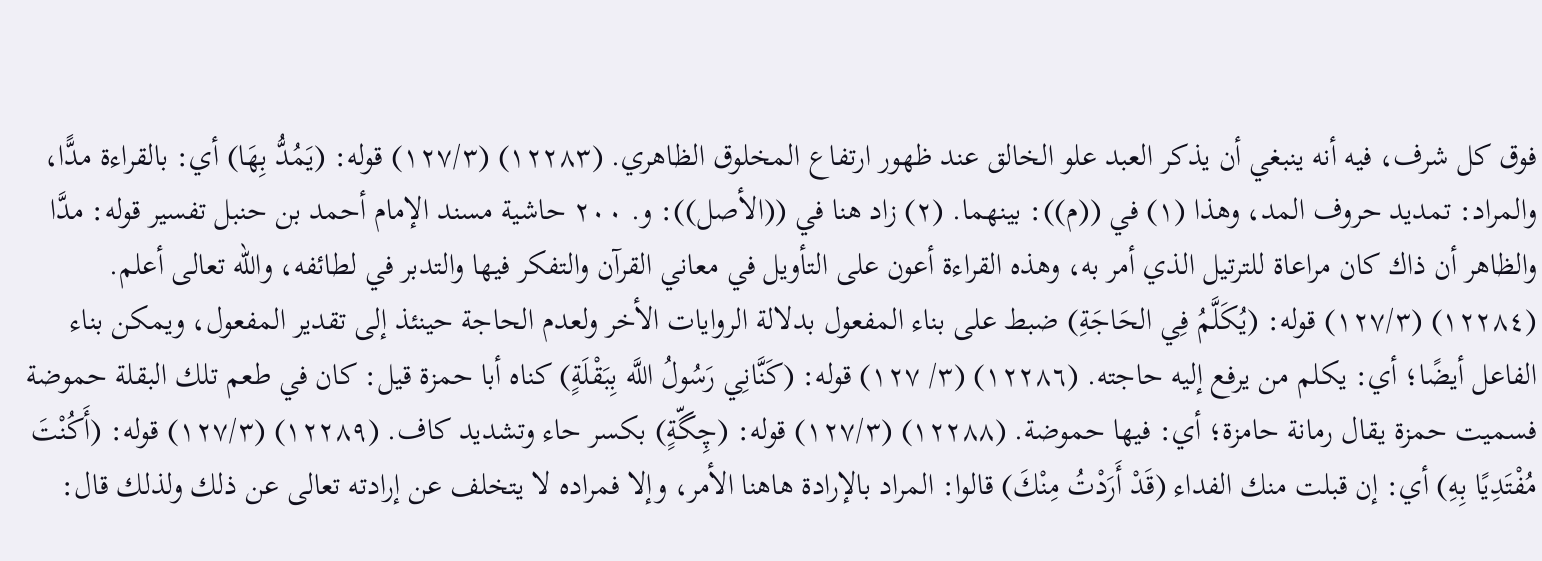فوق كل شرف، فيه أنه ينبغي أن يذكر العبد علو الخالق عند ظهور ارتفاع المخلوق الظاهري. (١٢٢٨٣) (١٢٧/٣) قوله: (يَمُدُّ بِهَا) أي: بالقراءة مدًّا، والمراد: تمديد حروف المد، وهذا (١) في ((م)): بينهما. (٢) زاد هنا في ((الأصل)): و. ٢٠٠ حاشية مسند الإمام أحمد بن حنبل تفسير قوله: مدَّا والظاهر أن ذاك كان مراعاة للترتيل الذي أمر به، وهذه القراءة أعون على التأويل في معاني القرآن والتفكر فيها والتدبر في لطائفه، والله تعالى أعلم. (١٢٢٨٤) (١٢٧/٣) قوله: (يُكَلَّمُ فِي الحَاجَةِ) ضبط على بناء المفعول بدلالة الروايات الأخر ولعدم الحاجة حينئذ إلى تقدير المفعول، ويمكن بناء الفاعل أيضًا؛ أي: يكلم من یرفع إليه حاجته. (١٢٢٨٦) (٣/ ١٢٧) قوله: (كَنَّانِي رَسُولُ اللَّه بِبَقْلَةٍ) كناه أبا حمزة قيل: كان في طعم تلك البقلة حموضة فسميت حمزة يقال رمانة حامزة؛ أي: فيها حموضة. (١٢٢٨٨) (١٢٧/٣) قوله: (چِگّةٍ) بكسر حاء وتشديد كاف. (١٢٢٨٩) (١٢٧/٣) قوله: (أَكُنْتَ مُفْتَدِيًا بِهِ) أي: إن قبلت منك الفداء (قَدْ أَرَدْتُ مِنْكَ) قالوا: المراد بالإرادة هاهنا الأمر، وإلا فمراده لا يتخلف عن إرادته تعالى عن ذلك ولذلك قال: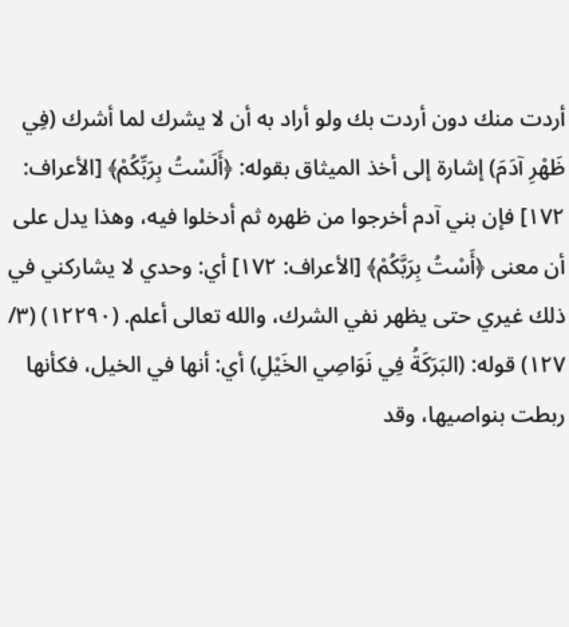أردت منك دون أردت بك ولو أراد به أن لا يشرك لما أشرك (فِي ظَهْرِ آدَمَ) إشارة إلى أخذ الميثاق بقوله: ﴿أَلَسْتُ بِرَبِّكُمْ﴾ [الأعراف: ١٧٢] فإن بني آدم أخرجوا من ظهره ثم أدخلوا فيه، وهذا يدل على أن معنى ﴿أَسْتُ بِرَبَّكُمْ﴾ [الأعراف: ١٧٢] أي: وحدي لا يشاركني في ذلك غيري حتى يظهر نفي الشرك، والله تعالى أعلم. (١٢٢٩٠) (٣/ ١٢٧) قوله: (البَرَكَةُ فِي نَوَاصِي الخَيْلِ) أي: أنها في الخيل، فكأنها ربطت بنواصيها، وقد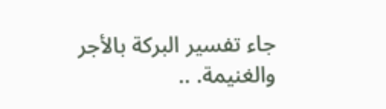جاء تفسير البركة بالأجر والغنيمة. ..